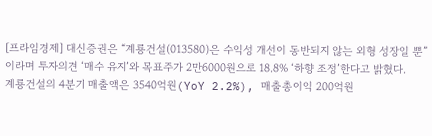[프라임경제] 대신증권은 “계룡건설(013580)은 수익성 개선이 동반되지 않는 외형 성장일 뿐”이라며 투자의견 ‘매수 유지’와 목표주가 2만6000원으로 18.8% ‘하향 조정’한다고 밝혔다.
계룡건설의 4분기 매출액은 3540억원(YoY 2.2%), 매출총이익 200억원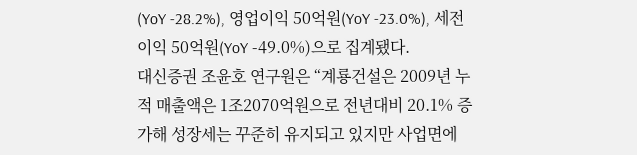(YoY -28.2%), 영업이익 50억원(YoY -23.0%), 세전이익 50억원(YoY -49.0%)으로 집계됐다.
대신증권 조윤호 연구원은 “계룡건설은 2009년 누적 매출액은 1조2070억원으로 전년대비 20.1% 증가해 성장세는 꾸준히 유지되고 있지만 사업면에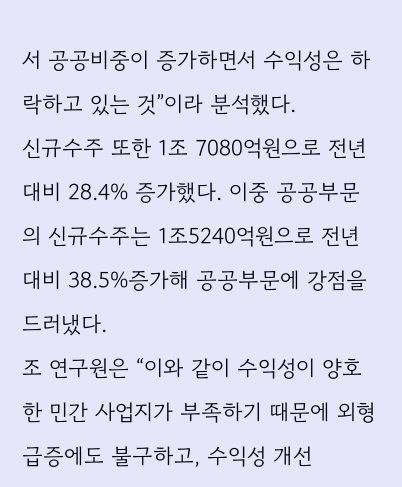서 공공비중이 증가하면서 수익성은 하락하고 있는 것”이라 분석했다.
신규수주 또한 1조 7080억원으로 전년대비 28.4% 증가했다. 이중 공공부문의 신규수주는 1조5240억원으로 전년대비 38.5%증가해 공공부문에 강점을 드러냈다.
조 연구원은 “이와 같이 수익성이 양호한 민간 사업지가 부족하기 때문에 외형 급증에도 불구하고, 수익성 개선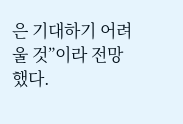은 기대하기 어려울 것”이라 전망했다.